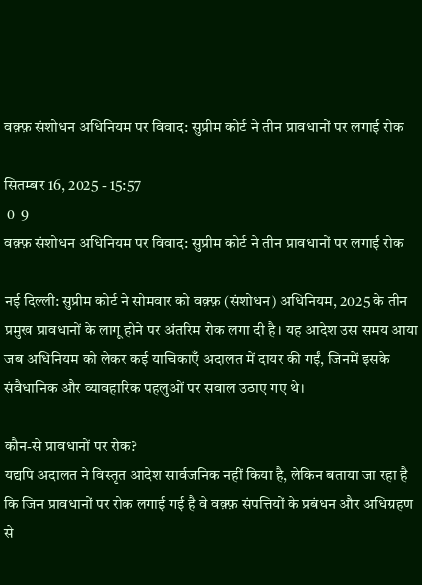वक़्फ़ संशोधन अधिनियम पर विवाद: सुप्रीम कोर्ट ने तीन प्रावधानों पर लगाई रोक

सितम्बर 16, 2025 - 15:57
 0  9
वक़्फ़ संशोधन अधिनियम पर विवाद: सुप्रीम कोर्ट ने तीन प्रावधानों पर लगाई रोक

नई दिल्ली: सुप्रीम कोर्ट ने सोमवार को वक़्फ़ (संशोधन) अधिनियम, 2025 के तीन प्रमुख प्रावधानों के लागू होने पर अंतरिम रोक लगा दी है। यह आदेश उस समय आया जब अधिनियम को लेकर कई याचिकाएँ अदालत में दायर की गईं, जिनमें इसके संवैधानिक और व्यावहारिक पहलुओं पर सवाल उठाए गए थे।

कौन-से प्रावधानों पर रोक?
यद्यपि अदालत ने विस्तृत आदेश सार्वजनिक नहीं किया है, लेकिन बताया जा रहा है कि जिन प्रावधानों पर रोक लगाई गई है वे वक़्फ़ संपत्तियों के प्रबंधन और अधिग्रहण से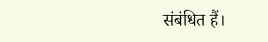संबंधित हैं।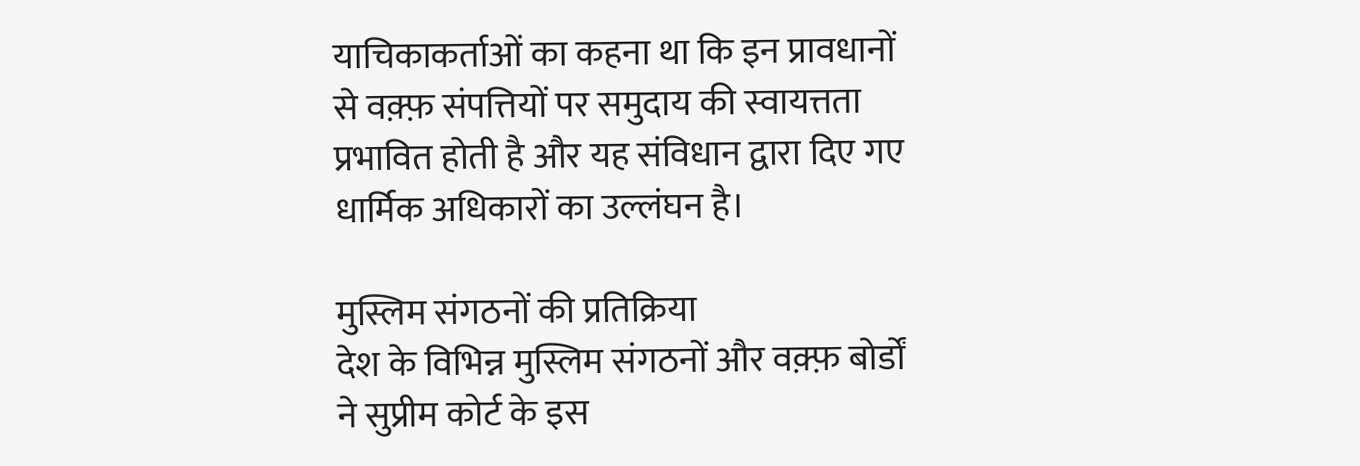याचिकाकर्ताओं का कहना था कि इन प्रावधानों से वक़्फ़ संपत्तियों पर समुदाय की स्वायत्तता प्रभावित होती है और यह संविधान द्वारा दिए गए धार्मिक अधिकारों का उल्लंघन है।

मुस्लिम संगठनों की प्रतिक्रिया
देश के विभिन्न मुस्लिम संगठनों और वक़्फ़ बोर्डों ने सुप्रीम कोर्ट के इस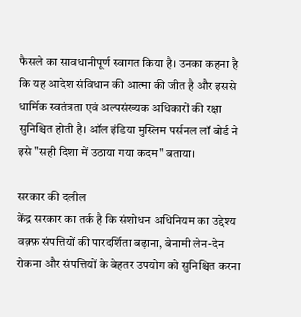फैसले का सावधानीपूर्ण स्वागत किया है। उनका कहना है कि यह आदेश संविधान की आत्मा की जीत है और इससे धार्मिक स्वतंत्रता एवं अल्पसंख्यक अधिकारों की रक्षा सुनिश्चित होती है। ऑल इंडिया मुस्लिम पर्सनल लॉ बोर्ड ने इसे "सही दिशा में उठाया गया कदम" बताया।

सरकार की दलील
केंद्र सरकार का तर्क है कि संशोधन अधिनियम का उद्देश्य वक़्फ़ संपत्तियों की पारदर्शिता बढ़ाना, बेनामी लेन-देन रोकना और संपत्तियों के बेहतर उपयोग को सुनिश्चित करना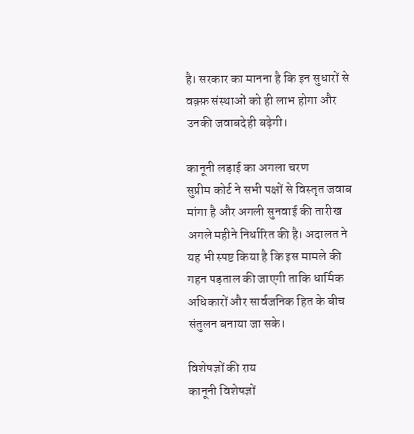है। सरकार का मानना है कि इन सुधारों से वक़्फ़ संस्थाओं को ही लाभ होगा और उनकी जवाबदेही बढ़ेगी।

कानूनी लड़ाई का अगला चरण
सुप्रीम कोर्ट ने सभी पक्षों से विस्तृत जवाब मांगा है और अगली सुनवाई की तारीख अगले महीने निर्धारित की है। अदालत ने यह भी स्पष्ट किया है कि इस मामले की गहन पड़ताल की जाएगी ताकि धार्मिक अधिकारों और सार्वजनिक हित के बीच संतुलन बनाया जा सके।

विशेषज्ञों की राय
कानूनी विशेषज्ञों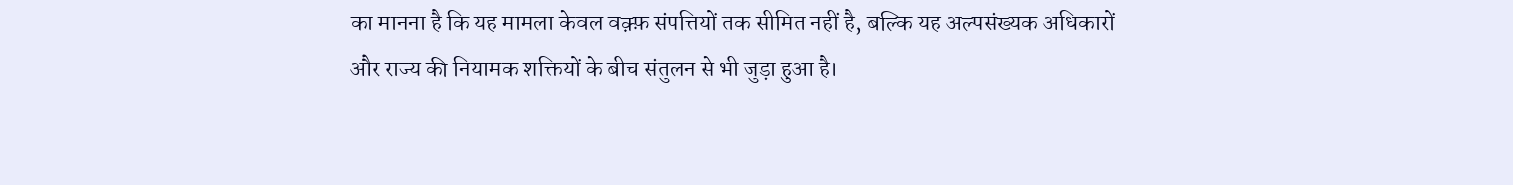का मानना है कि यह मामला केवल वक़्फ़ संपत्तियों तक सीमित नहीं है, बल्कि यह अल्पसंख्यक अधिकारों और राज्य की नियामक शक्तियों के बीच संतुलन से भी जुड़ा हुआ है।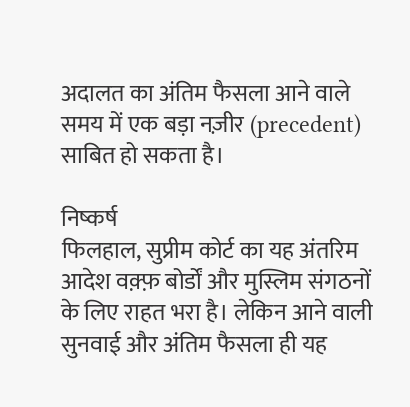अदालत का अंतिम फैसला आने वाले समय में एक बड़ा नज़ीर (precedent) साबित हो सकता है।

निष्कर्ष
फिलहाल, सुप्रीम कोर्ट का यह अंतरिम आदेश वक़्फ़ बोर्डों और मुस्लिम संगठनों के लिए राहत भरा है। लेकिन आने वाली सुनवाई और अंतिम फैसला ही यह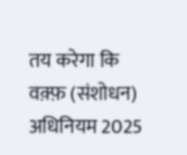तय करेगा कि वक़्फ़ (संशोधन) अधिनियम 2025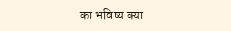का भविष्य क्या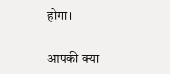होगा।

आपकी क्या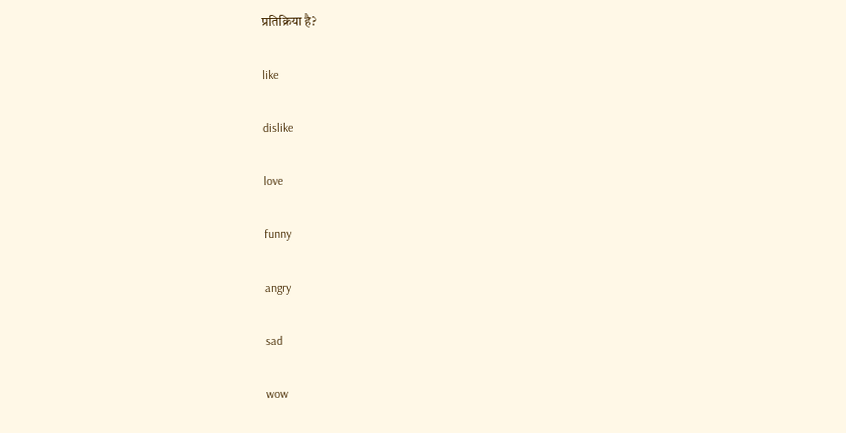प्रतिक्रिया है?

like

dislike

love

funny

angry

sad

wow